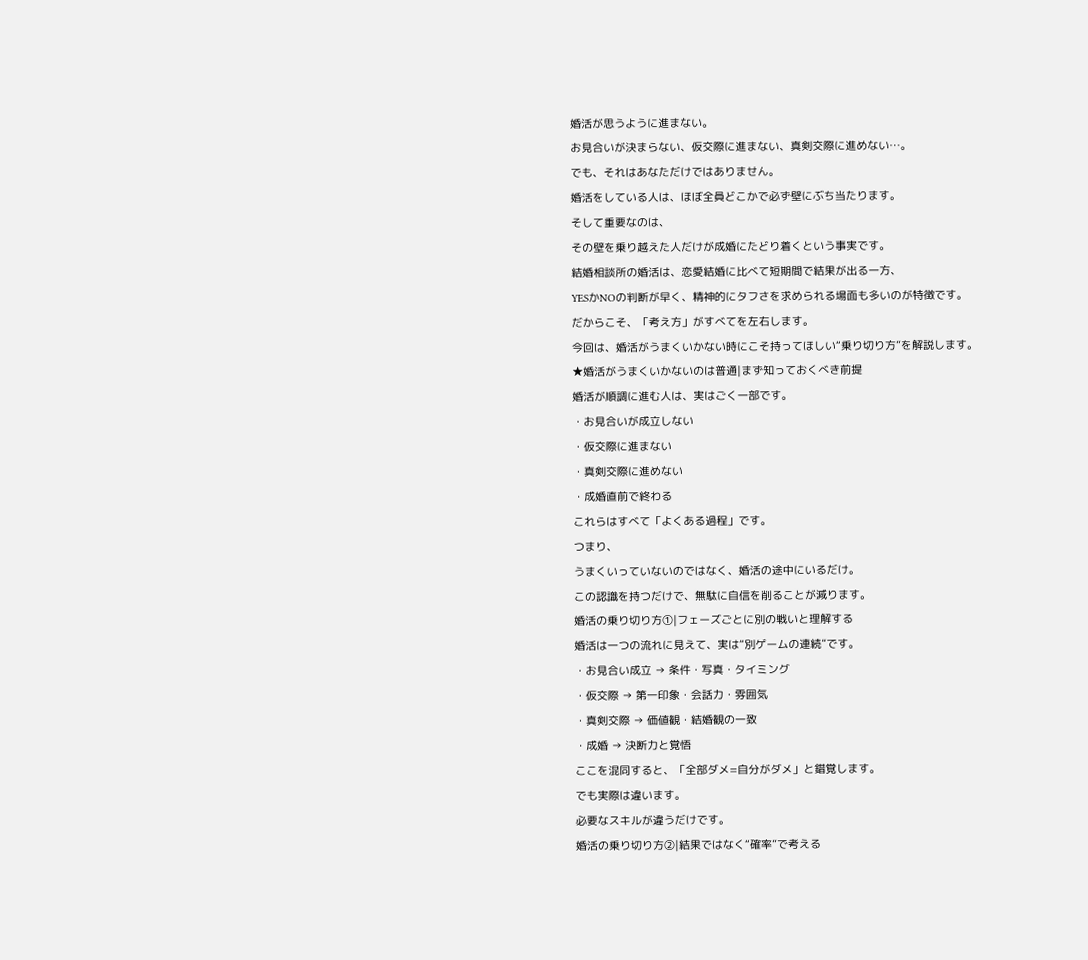婚活が思うように進まない。
お見合いが決まらない、仮交際に進まない、真剣交際に進めない…。
でも、それはあなただけではありません。
婚活をしている人は、ほぼ全員どこかで必ず壁にぶち当たります。
そして重要なのは、
その壁を乗り越えた人だけが成婚にたどり着くという事実です。
結婚相談所の婚活は、恋愛結婚に比べて短期間で結果が出る一方、
YESかNOの判断が早く、精神的にタフさを求められる場面も多いのが特徴です。
だからこそ、「考え方」がすべてを左右します。
今回は、婚活がうまくいかない時にこそ持ってほしい“乗り切り方”を解説します。
★婚活がうまくいかないのは普通|まず知っておくべき前提
婚活が順調に進む人は、実はごく一部です。
・お見合いが成立しない
・仮交際に進まない
・真剣交際に進めない
・成婚直前で終わる
これらはすべて「よくある過程」です。
つまり、
うまくいっていないのではなく、婚活の途中にいるだけ。
この認識を持つだけで、無駄に自信を削ることが減ります。
婚活の乗り切り方①|フェーズごとに別の戦いと理解する
婚活は一つの流れに見えて、実は“別ゲームの連続”です。
・お見合い成立 → 条件・写真・タイミング
・仮交際 → 第一印象・会話力・雰囲気
・真剣交際 → 価値観・結婚観の一致
・成婚 → 決断力と覚悟
ここを混同すると、「全部ダメ=自分がダメ」と錯覚します。
でも実際は違います。
必要なスキルが違うだけです。
婚活の乗り切り方②|結果ではなく“確率”で考える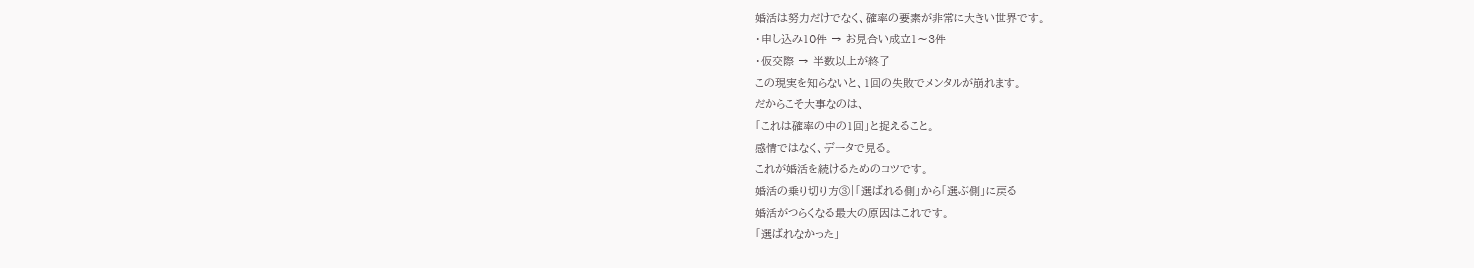婚活は努力だけでなく、確率の要素が非常に大きい世界です。
・申し込み10件 → お見合い成立1〜3件
・仮交際 → 半数以上が終了
この現実を知らないと、1回の失敗でメンタルが崩れます。
だからこそ大事なのは、
「これは確率の中の1回」と捉えること。
感情ではなく、データで見る。
これが婚活を続けるためのコツです。
婚活の乗り切り方③|「選ばれる側」から「選ぶ側」に戻る
婚活がつらくなる最大の原因はこれです。
「選ばれなかった」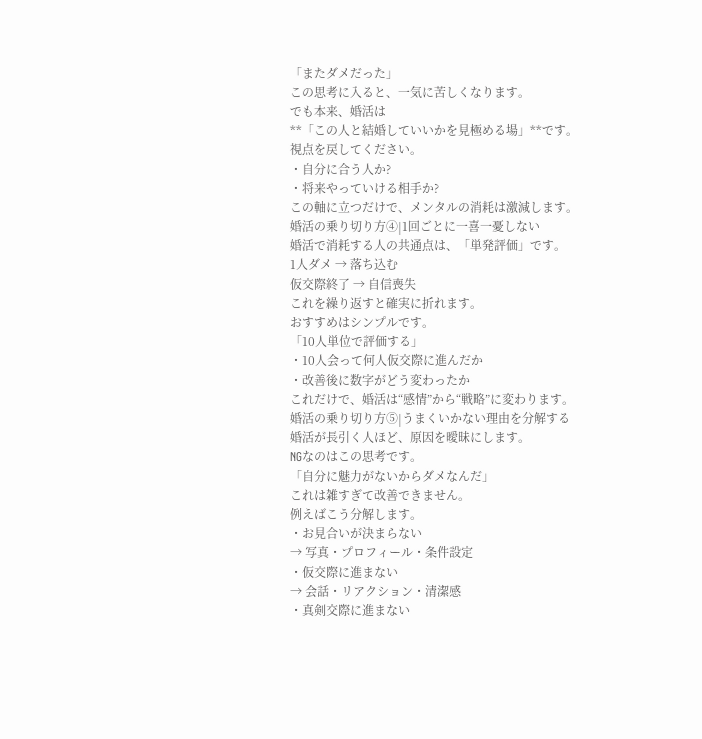「またダメだった」
この思考に入ると、一気に苦しくなります。
でも本来、婚活は
**「この人と結婚していいかを見極める場」**です。
視点を戻してください。
・自分に合う人か?
・将来やっていける相手か?
この軸に立つだけで、メンタルの消耗は激減します。
婚活の乗り切り方④|1回ごとに一喜一憂しない
婚活で消耗する人の共通点は、「単発評価」です。
1人ダメ → 落ち込む
仮交際終了 → 自信喪失
これを繰り返すと確実に折れます。
おすすめはシンプルです。
「10人単位で評価する」
・10人会って何人仮交際に進んだか
・改善後に数字がどう変わったか
これだけで、婚活は“感情”から“戦略”に変わります。
婚活の乗り切り方⑤|うまくいかない理由を分解する
婚活が長引く人ほど、原因を曖昧にします。
NGなのはこの思考です。
「自分に魅力がないからダメなんだ」
これは雑すぎて改善できません。
例えばこう分解します。
・お見合いが決まらない
→ 写真・プロフィール・条件設定
・仮交際に進まない
→ 会話・リアクション・清潔感
・真剣交際に進まない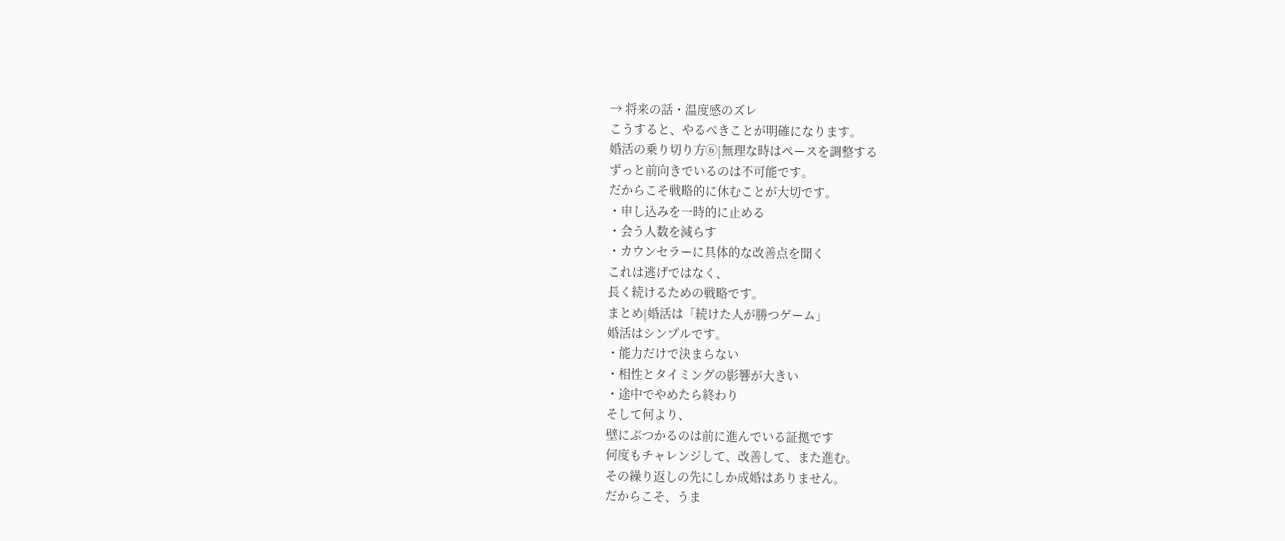→ 将来の話・温度感のズレ
こうすると、やるべきことが明確になります。
婚活の乗り切り方⑥|無理な時はペースを調整する
ずっと前向きでいるのは不可能です。
だからこそ戦略的に休むことが大切です。
・申し込みを一時的に止める
・会う人数を減らす
・カウンセラーに具体的な改善点を聞く
これは逃げではなく、
長く続けるための戦略です。
まとめ|婚活は「続けた人が勝つゲーム」
婚活はシンプルです。
・能力だけで決まらない
・相性とタイミングの影響が大きい
・途中でやめたら終わり
そして何より、
壁にぶつかるのは前に進んでいる証拠です
何度もチャレンジして、改善して、また進む。
その繰り返しの先にしか成婚はありません。
だからこそ、うま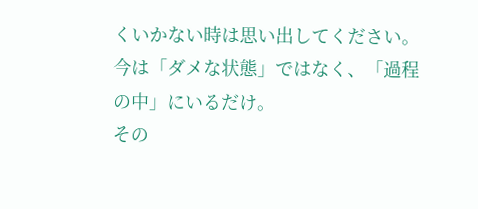くいかない時は思い出してください。
今は「ダメな状態」ではなく、「過程の中」にいるだけ。
その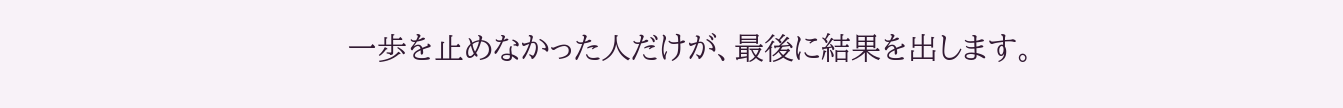一歩を止めなかった人だけが、最後に結果を出します。